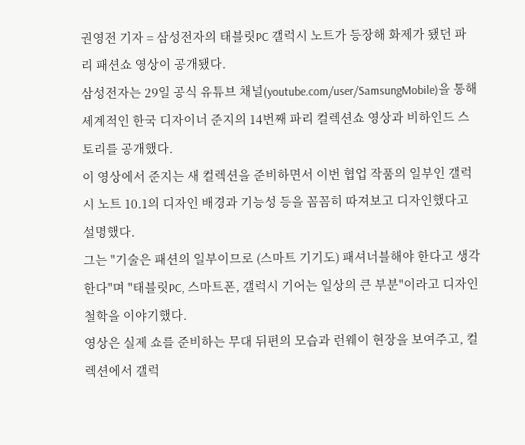권영전 기자 = 삼성전자의 태블릿PC 갤럭시 노트가 등장해 화제가 됐던 파리 패션쇼 영상이 공개됐다.
삼성전자는 29일 공식 유튜브 채널(youtube.com/user/SamsungMobile)을 통해 세계적인 한국 디자이너 준지의 14번째 파리 컬렉션쇼 영상과 비하인드 스토리를 공개했다.
이 영상에서 준지는 새 컬렉션을 준비하면서 이번 협업 작품의 일부인 갤럭시 노트 10.1의 디자인 배경과 기능성 등을 꼼꼼히 따져보고 디자인했다고 설명했다.
그는 "기술은 패션의 일부이므로 (스마트 기기도) 패셔너블해야 한다고 생각한다"며 "태블릿PC, 스마트폰, 갤럭시 기어는 일상의 큰 부분"이라고 디자인 철학을 이야기했다.
영상은 실제 쇼를 준비하는 무대 뒤편의 모습과 런웨이 현장을 보여주고, 컬렉션에서 갤럭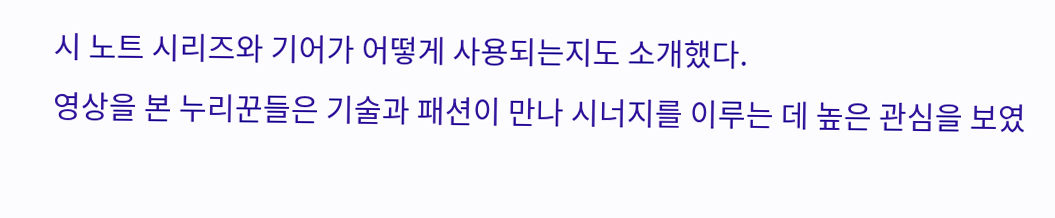시 노트 시리즈와 기어가 어떻게 사용되는지도 소개했다.
영상을 본 누리꾼들은 기술과 패션이 만나 시너지를 이루는 데 높은 관심을 보였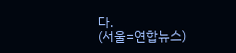다.
(서울=연합뉴스)